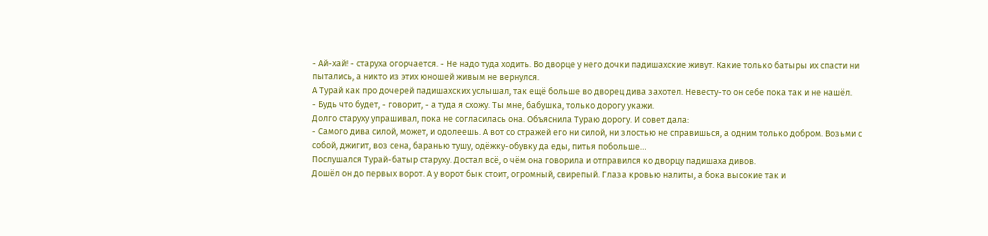- Ай-хай! - старуха огорчается. - Не надо туда ходить. Во дворце у него дочки падишахские живут. Какие только батыры их спасти ни пытались, а никто из этих юношей живым не вернулся.
А Турай как про дочерей падишахских услышал, так ещё больше во дворец дива захотел. Невесту-то он себе пока так и не нашёл.
- Будь что будет, - говорит, - а туда я схожу. Ты мне, бабушка, только дорогу укажи.
Долго старуху упрашивал, пока не согласилась она. Объяснила Тураю дорогу. И совет дала:
- Самого дива силой, может, и одолеешь. А вот со стражей его ни силой, ни злостью не справишься, а одним только добром. Возьми с собой, джигит, воз сена, баранью тушу, одёжку-обувку да еды, питья побольше…
Послушался Турай-батыр старуху. Достал всё, о чём она говорила и отправился ко дворцу падишаха дивов.
Дошёл он до первых ворот. А у ворот бык стоит, огромный, свирепый. Глаза кровью налиты, а бока высокие так и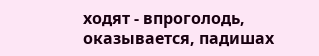ходят - впроголодь, оказывается, падишах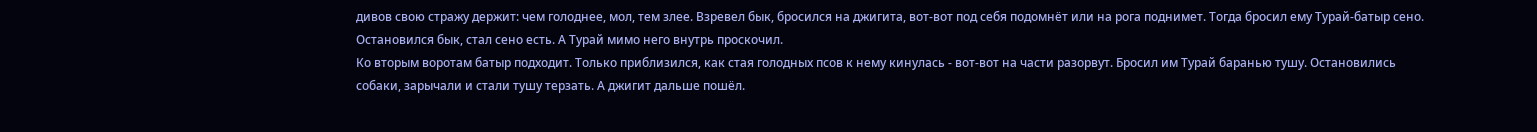дивов свою стражу держит: чем голоднее, мол, тем злее. Взревел бык, бросился на джигита, вот-вот под себя подомнёт или на рога поднимет. Тогда бросил ему Турай-батыр сено. Остановился бык, стал сено есть. А Турай мимо него внутрь проскочил.
Ко вторым воротам батыр подходит. Только приблизился, как стая голодных псов к нему кинулась - вот-вот на части разорвут. Бросил им Турай баранью тушу. Остановились собаки, зарычали и стали тушу терзать. А джигит дальше пошёл.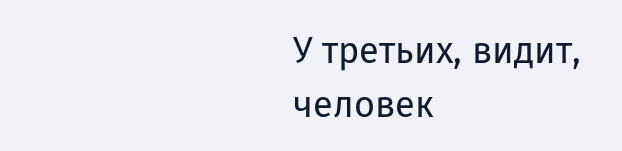У третьих, видит, человек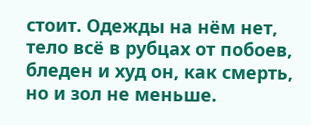стоит. Одежды на нём нет, тело всё в рубцах от побоев, бледен и худ он, как смерть, но и зол не меньше.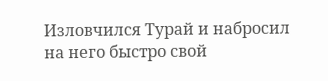Изловчился Турай и набросил на него быстро свой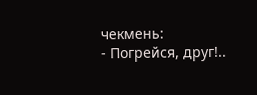чекмень:
- Погрейся, друг!..